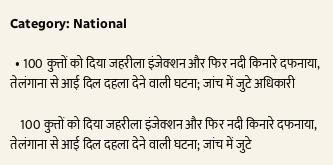Category: National

  • 100 कुत्तों को दिया जहरीला इंजेक्शन और फिर नदी किनारे दफनाया, तेलंगाना से आई दिल दहला देने वाली घटना; जांच में जुटे अधिकारी

    100 कुत्तों को दिया जहरीला इंजेक्शन और फिर नदी किनारे दफनाया, तेलंगाना से आई दिल दहला देने वाली घटना; जांच में जुटे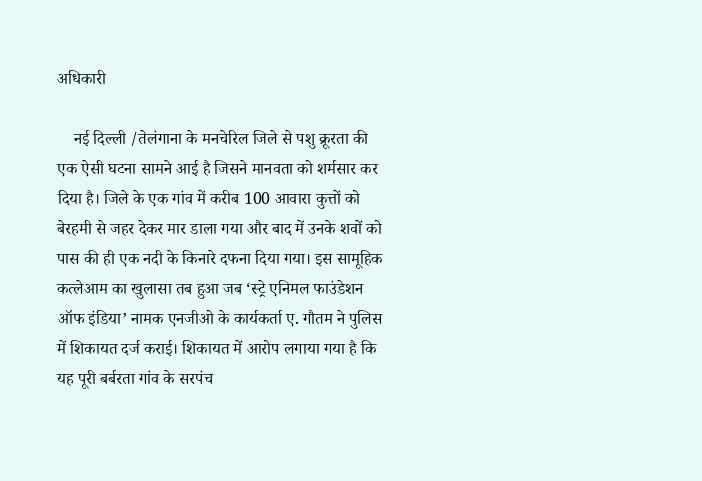अधिकारी

    नई दिल्ली /तेलंगाना के मनचेरिल जिले से पशु क्रूरता की एक ऐसी घटना सामने आई है जिसने मानवता को शर्मसार कर दिया है। जिले के एक गांव में करीब 100 आवारा कुत्तों को बेरहमी से जहर देकर मार डाला गया और बाद में उनके शवों को पास की ही एक नदी के किनारे दफना दिया गया। इस सामूहिक कत्लेआम का खुलासा तब हुआ जब ‘स्ट्रे एनिमल फाउंडेशन ऑफ इंडिया’ नामक एनजीओ के कार्यकर्ता ए. गौतम ने पुलिस में शिकायत दर्ज कराई। शिकायत में आरोप लगाया गया है कि यह पूरी बर्बरता गांव के सरपंच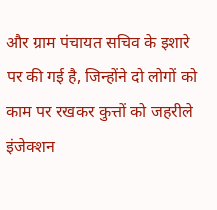और ग्राम पंचायत सचिव के इशारे पर की गई है, जिन्होंने दो लोगों को काम पर रखकर कुत्तों को जहरीले इंजेक्शन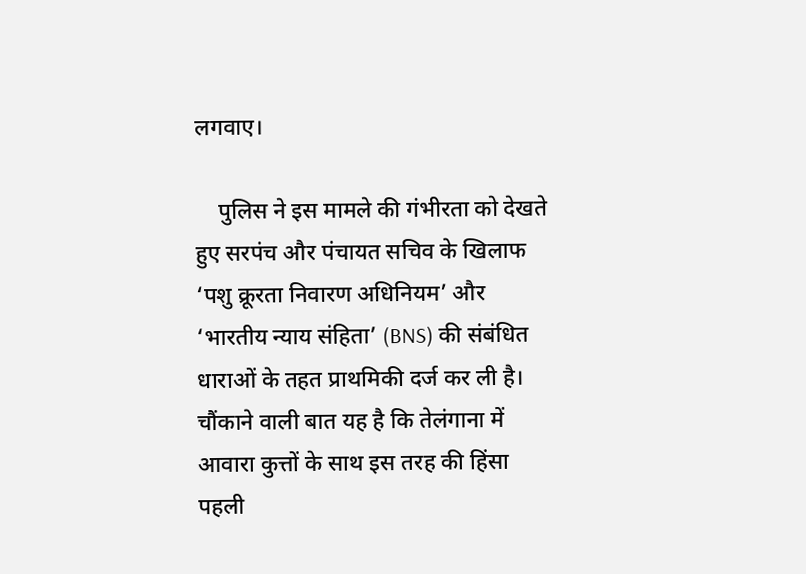लगवाए।

    पुलिस ने इस मामले की गंभीरता को देखते हुए सरपंच और पंचायत सचिव के खिलाफ ‘पशु क्रूरता निवारण अधिनियम’ और ‘भारतीय न्याय संहिता’ (BNS) की संबंधित धाराओं के तहत प्राथमिकी दर्ज कर ली है। चौंकाने वाली बात यह है कि तेलंगाना में आवारा कुत्तों के साथ इस तरह की हिंसा पहली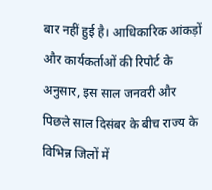बार नहीं हुई है। आधिकारिक आंकड़ों और कार्यकर्ताओं की रिपोर्ट के अनुसार, इस साल जनवरी और पिछले साल दिसंबर के बीच राज्य के विभिन्न जिलों में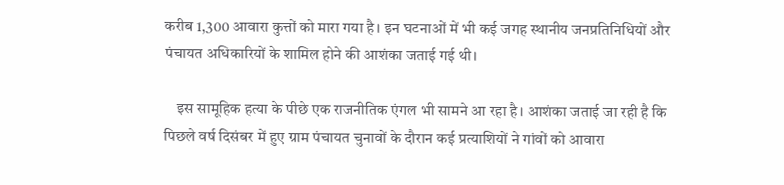करीब 1,300 आवारा कुत्तों को मारा गया है। इन घटनाओं में भी कई जगह स्थानीय जनप्रतिनिधियों और पंचायत अधिकारियों के शामिल होने की आशंका जताई गई थी।

    इस सामूहिक हत्या के पीछे एक राजनीतिक एंगल भी सामने आ रहा है। आशंका जताई जा रही है कि पिछले वर्ष दिसंबर में हुए ग्राम पंचायत चुनावों के दौरान कई प्रत्याशियों ने गांवों को आवारा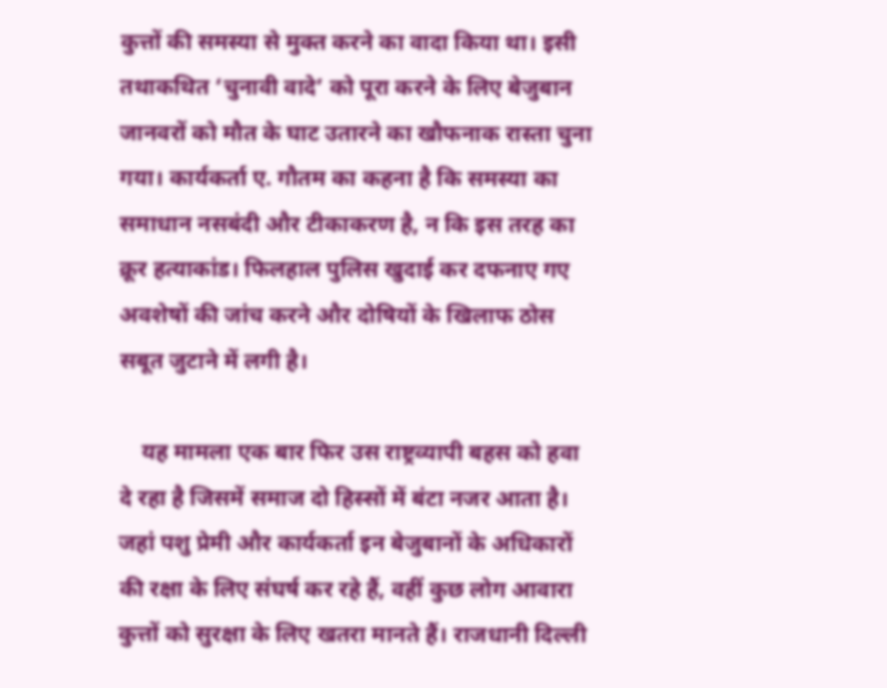कुत्तों की समस्या से मुक्त करने का वादा किया था। इसी तथाकथित ‘चुनावी वादे’ को पूरा करने के लिए बेजुबान जानवरों को मौत के घाट उतारने का खौफनाक रास्ता चुना गया। कार्यकर्ता ए. गौतम का कहना है कि समस्या का समाधान नसबंदी और टीकाकरण है, न कि इस तरह का क्रूर हत्याकांड। फिलहाल पुलिस खुदाई कर दफनाए गए अवशेषों की जांच करने और दोषियों के खिलाफ ठोस सबूत जुटाने में लगी है।

    यह मामला एक बार फिर उस राष्ट्रव्यापी बहस को हवा दे रहा है जिसमें समाज दो हिस्सों में बंटा नजर आता है। जहां पशु प्रेमी और कार्यकर्ता इन बेजुबानों के अधिकारों की रक्षा के लिए संघर्ष कर रहे हैं, वहीं कुछ लोग आवारा कुत्तों को सुरक्षा के लिए खतरा मानते हैं। राजधानी दिल्ली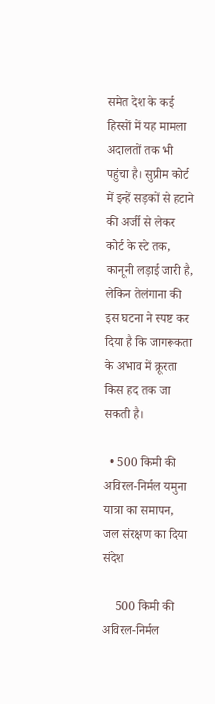समेत देश के कई हिस्सों में यह मामला अदालतों तक भी पहुंचा है। सुप्रीम कोर्ट में इन्हें सड़कों से हटाने की अर्जी से लेकर कोर्ट के स्टे तक, कानूनी लड़ाई जारी है, लेकिन तेलंगाना की इस घटना ने स्पष्ट कर दिया है कि जागरूकता के अभाव में क्रूरता किस हद तक जा सकती है।

  • 500 किमी की अविरल-निर्मल यमुना यात्रा का समापन, जल संरक्षण का दिया संदेश

    500 किमी की अविरल-निर्मल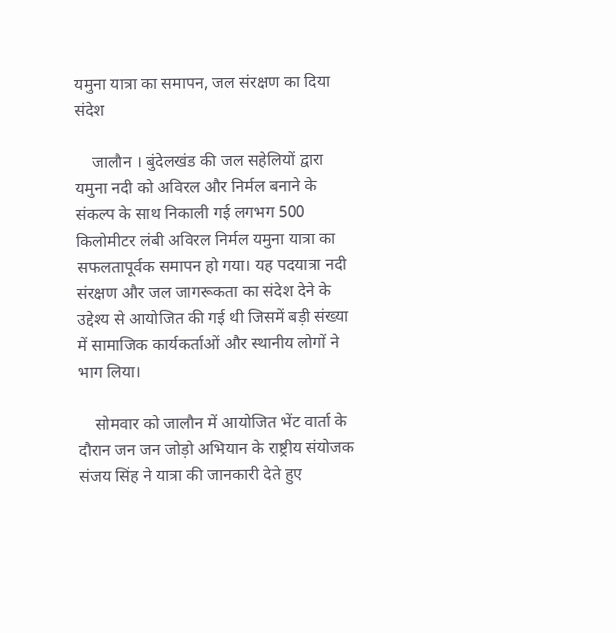यमुना यात्रा का समापन, जल संरक्षण का दिया संदेश

    जालौन । बुंदेलखंड की जल सहेलियों द्वारा यमुना नदी को अविरल और निर्मल बनाने के संकल्प के साथ निकाली गई लगभग 500 किलोमीटर लंबी अविरल निर्मल यमुना यात्रा का सफलतापूर्वक समापन हो गया। यह पदयात्रा नदी संरक्षण और जल जागरूकता का संदेश देने के उद्देश्य से आयोजित की गई थी जिसमें बड़ी संख्या में सामाजिक कार्यकर्ताओं और स्थानीय लोगों ने भाग लिया।

    सोमवार को जालौन में आयोजित भेंट वार्ता के दौरान जन जन जोड़ो अभियान के राष्ट्रीय संयोजक संजय सिंह ने यात्रा की जानकारी देते हुए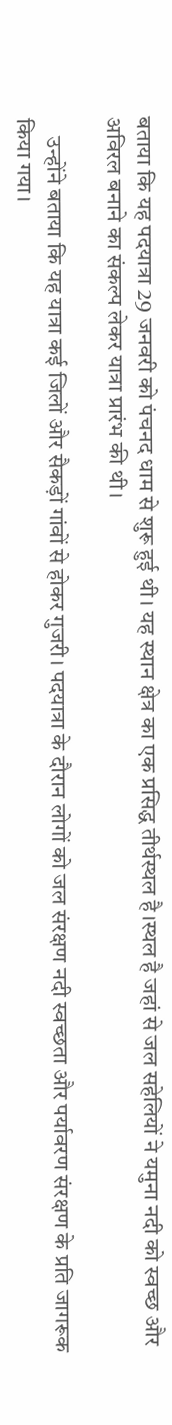बताया कि यह पदयात्रा 29 जनवरी को पंचनद धाम से शुरू हुई थी। यह स्थान क्षेत्र का एक प्रसिद्ध तीर्थस्थल है।स्थल है जहां से जल सहेलियों ने यमुना नदी को स्वच्छ और अविरल बनाने का संकल्प लेकर यात्रा प्रारंभ की थी।

    उन्होंने बताया कि यह यात्रा कई जिलों और सैकड़ों गांवों से होकर गुजरी। पदयात्रा के दौरान लोगों को जल संरक्षण नदी स्वच्छता और पर्यावरण संरक्षण के प्रति जागरूक किया गया।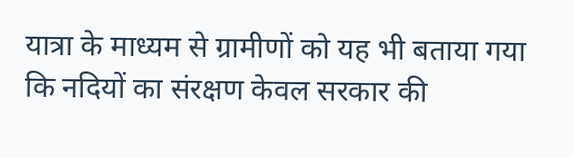यात्रा के माध्यम से ग्रामीणों को यह भी बताया गया कि नदियों का संरक्षण केवल सरकार की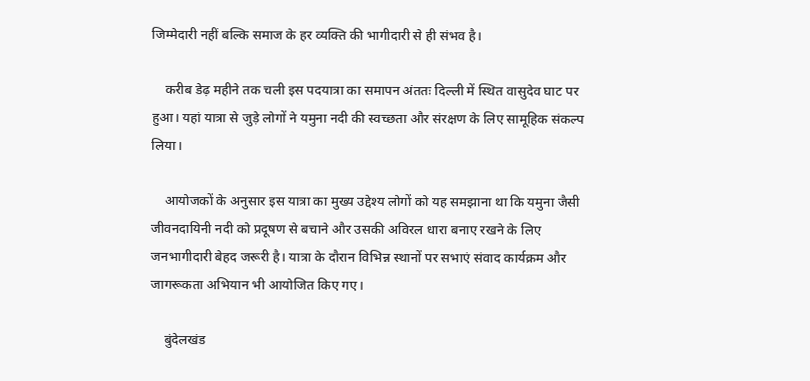जिम्मेदारी नहीं बल्कि समाज के हर व्यक्ति की भागीदारी से ही संभव है।

    करीब डेढ़ महीने तक चली इस पदयात्रा का समापन अंततः दिल्ली में स्थित वासुदेव घाट पर हुआ। यहां यात्रा से जुड़े लोगों ने यमुना नदी की स्वच्छता और संरक्षण के लिए सामूहिक संकल्प लिया।

    आयोजकों के अनुसार इस यात्रा का मुख्य उद्देश्य लोगों को यह समझाना था कि यमुना जैसी जीवनदायिनी नदी को प्रदूषण से बचाने और उसकी अविरल धारा बनाए रखने के लिए जनभागीदारी बेहद जरूरी है। यात्रा के दौरान विभिन्न स्थानों पर सभाएं संवाद कार्यक्रम और जागरूकता अभियान भी आयोजित किए गए।

    बुंदेलखंड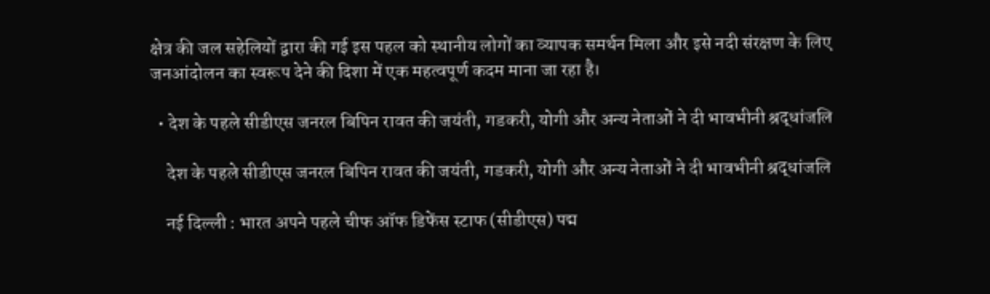क्षेत्र की जल सहेलियों द्वारा की गई इस पहल को स्थानीय लोगों का व्यापक समर्थन मिला और इसे नदी संरक्षण के लिए जनआंदोलन का स्वरूप देने की दिशा में एक महत्वपूर्ण कदम माना जा रहा है।

  • देश के पहले सीडीएस जनरल बिपिन रावत की जयंती, गडकरी, योगी और अन्य नेताओं ने दी भावभीनी श्रद्धांजलि

    देश के पहले सीडीएस जनरल बिपिन रावत की जयंती, गडकरी, योगी और अन्य नेताओं ने दी भावभीनी श्रद्धांजलि

    नई दिल्ली : भारत अपने पहले चीफ ऑफ डिफेंस स्टाफ (सीडीएस) पद्म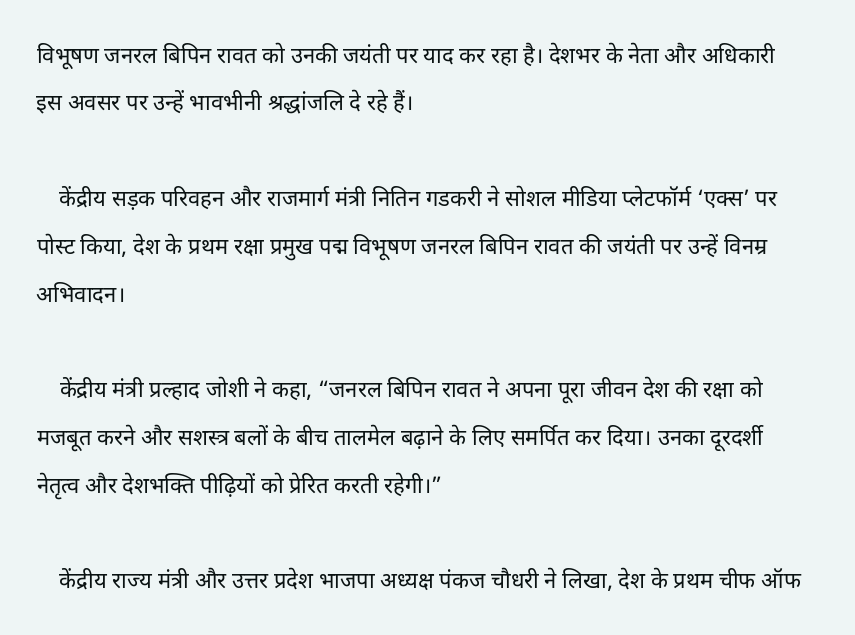विभूषण जनरल बिपिन रावत को उनकी जयंती पर याद कर रहा है। देशभर के नेता और अधिकारी इस अवसर पर उन्हें भावभीनी श्रद्धांजलि दे रहे हैं।

    केंद्रीय सड़क परिवहन और राजमार्ग मंत्री नितिन गडकरी ने सोशल मीडिया प्लेटफॉर्म ‘एक्स’ पर पोस्ट किया, देश के प्रथम रक्षा प्रमुख पद्म विभूषण जनरल बिपिन रावत की जयंती पर उन्हें विनम्र अभिवादन।

    केंद्रीय मंत्री प्रल्हाद जोशी ने कहा, “जनरल बिपिन रावत ने अपना पूरा जीवन देश की रक्षा को मजबूत करने और सशस्त्र बलों के बीच तालमेल बढ़ाने के लिए समर्पित कर दिया। उनका दूरदर्शी नेतृत्व और देशभक्ति पीढ़ियों को प्रेरित करती रहेगी।”

    केंद्रीय राज्य मंत्री और उत्तर प्रदेश भाजपा अध्यक्ष पंकज चौधरी ने लिखा, देश के प्रथम चीफ ऑफ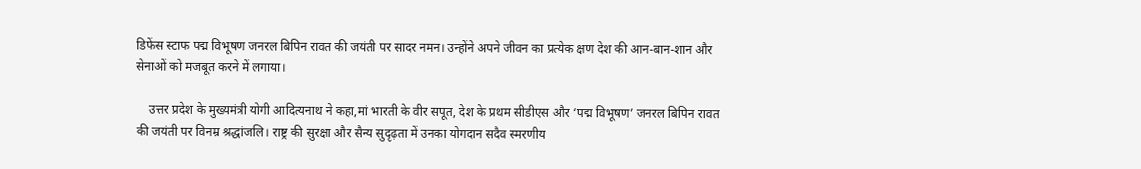डिफेंस स्टाफ पद्म विभूषण जनरल बिपिन रावत की जयंती पर सादर नमन। उन्होंने अपने जीवन का प्रत्येक क्षण देश की आन-बान-शान और सेनाओं को मजबूत करने में लगाया।

    उत्तर प्रदेश के मुख्यमंत्री योगी आदित्यनाथ ने कहा,मां भारती के वीर सपूत, देश के प्रथम सीडीएस और ‘पद्म विभूषण’ जनरल बिपिन रावत की जयंती पर विनम्र श्रद्धांजलि। राष्ट्र की सुरक्षा और सैन्य सुदृढ़ता में उनका योगदान सदैव स्मरणीय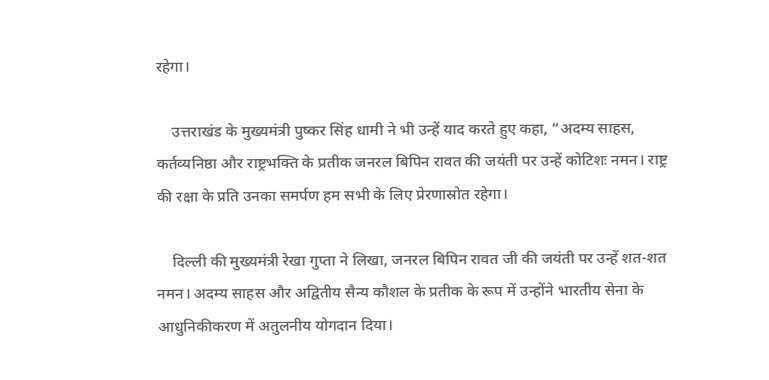रहेगा।

    उत्तराखंड के मुख्यमंत्री पुष्कर सिंह धामी ने भी उन्हें याद करते हुए कहा, “अदम्य साहस, कर्तव्यनिष्ठा और राष्ट्रभक्ति के प्रतीक जनरल बिपिन रावत की जयंती पर उन्हें कोटिशः नमन। राष्ट्र की रक्षा के प्रति उनका समर्पण हम सभी के लिए प्रेरणास्रोत रहेगा।

    दिल्ली की मुख्यमंत्री रेखा गुप्ता ने लिखा, जनरल बिपिन रावत जी की जयंती पर उन्हें शत-शत नमन। अदम्य साहस और अद्वितीय सैन्य कौशल के प्रतीक के रूप में उन्होंने भारतीय सेना के आधुनिकीकरण में अतुलनीय योगदान दिया।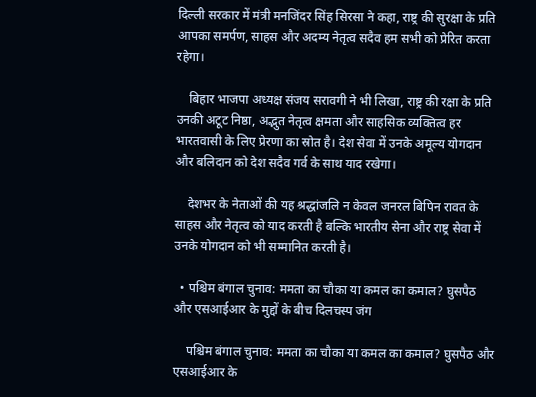दिल्ली सरकार में मंत्री मनजिंदर सिंह सिरसा ने कहा, राष्ट्र की सुरक्षा के प्रति आपका समर्पण, साहस और अदम्य नेतृत्व सदैव हम सभी को प्रेरित करता रहेगा।

    बिहार भाजपा अध्यक्ष संजय सरावगी ने भी लिखा, राष्ट्र की रक्षा के प्रति उनकी अटूट निष्ठा, अद्भुत नेतृत्व क्षमता और साहसिक व्यक्तित्व हर भारतवासी के लिए प्रेरणा का स्रोत है। देश सेवा में उनके अमूल्य योगदान और बलिदान को देश सदैव गर्व के साथ याद रखेगा।

    देशभर के नेताओं की यह श्रद्धांजलि न केवल जनरल बिपिन रावत के साहस और नेतृत्व को याद करती है बल्कि भारतीय सेना और राष्ट्र सेवा में उनके योगदान को भी सम्मानित करती है।

  • पश्चिम बंगाल चुनाव: ममता का चौका या कमल का कमाल? घुसपैठ और एसआईआर के मुद्दों के बीच दिलचस्प जंग

    पश्चिम बंगाल चुनाव: ममता का चौका या कमल का कमाल? घुसपैठ और एसआईआर के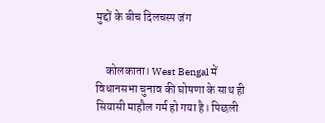मुद्दों के बीच दिलचस्प जंग


    कोलकाता। West Bengal में विधानसभा चुनाव की घोषणा के साथ ही सियासी माहौल गर्म हो गया है। पिछली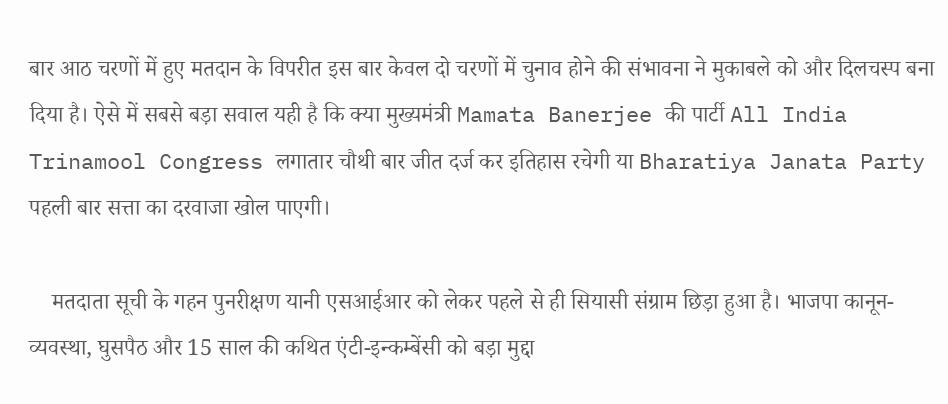बार आठ चरणों में हुए मतदान के विपरीत इस बार केवल दो चरणों में चुनाव होने की संभावना ने मुकाबले को और दिलचस्प बना दिया है। ऐसे में सबसे बड़ा सवाल यही है कि क्या मुख्यमंत्री Mamata Banerjee की पार्टी All India Trinamool Congress लगातार चौथी बार जीत दर्ज कर इतिहास रचेगी या Bharatiya Janata Party पहली बार सत्ता का दरवाजा खोल पाएगी।

    मतदाता सूची के गहन पुनरीक्षण यानी एसआईआर को लेकर पहले से ही सियासी संग्राम छिड़ा हुआ है। भाजपा कानून-व्यवस्था, घुसपैठ और 15 साल की कथित एंटी-इन्कम्बेंसी को बड़ा मुद्दा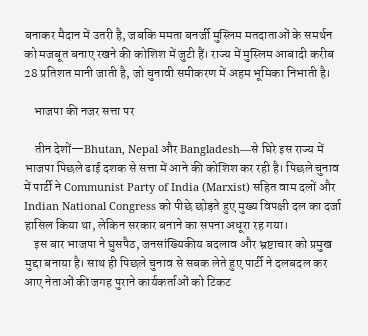बनाकर मैदान में उतरी है, जबकि ममता बनर्जी मुस्लिम मतदाताओं के समर्थन को मजबूत बनाए रखने की कोशिश में जुटी हैं। राज्य में मुस्लिम आबादी करीब 28 प्रतिशत मानी जाती है, जो चुनावी समीकरण में अहम भूमिका निभाती है।

    भाजपा की नजर सत्ता पर

    तीन देशों—Bhutan, Nepal और Bangladesh—से घिरे इस राज्य में भाजपा पिछले ढाई दशक से सत्ता में आने की कोशिश कर रही है। पिछले चुनाव में पार्टी ने Communist Party of India (Marxist) सहित वाम दलों और Indian National Congress को पीछे छोड़ते हुए मुख्य विपक्षी दल का दर्जा हासिल किया था, लेकिन सरकार बनाने का सपना अधूरा रह गया।
    इस बार भाजपा ने घुसपैठ, जनसांख्यिकीय बदलाव और भ्रष्टाचार को प्रमुख मुद्दा बनाया है। साथ ही पिछले चुनाव से सबक लेते हुए पार्टी ने दलबदल कर आए नेताओं की जगह पुराने कार्यकर्ताओं को टिकट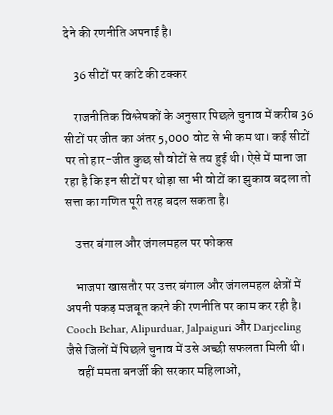देने की रणनीति अपनाई है।

    36 सीटों पर कांटे की टक्कर

    राजनीतिक विश्लेषकों के अनुसार पिछले चुनाव में करीब 36 सीटों पर जीत का अंतर 5,000 वोट से भी कम था। कई सीटों पर तो हार-जीत कुछ सौ वोटों से तय हुई थी। ऐसे में माना जा रहा है कि इन सीटों पर थोड़ा सा भी वोटों का झुकाव बदला तो सत्ता का गणित पूरी तरह बदल सकता है।

    उत्तर बंगाल और जंगलमहल पर फोकस

    भाजपा खासतौर पर उत्तर बंगाल और जंगलमहल क्षेत्रों में अपनी पकड़ मजबूत करने की रणनीति पर काम कर रही है। Cooch Behar, Alipurduar, Jalpaiguri और Darjeeling जैसे जिलों में पिछले चुनाव में उसे अच्छी सफलता मिली थी।
    वहीं ममता बनर्जी की सरकार महिलाओं,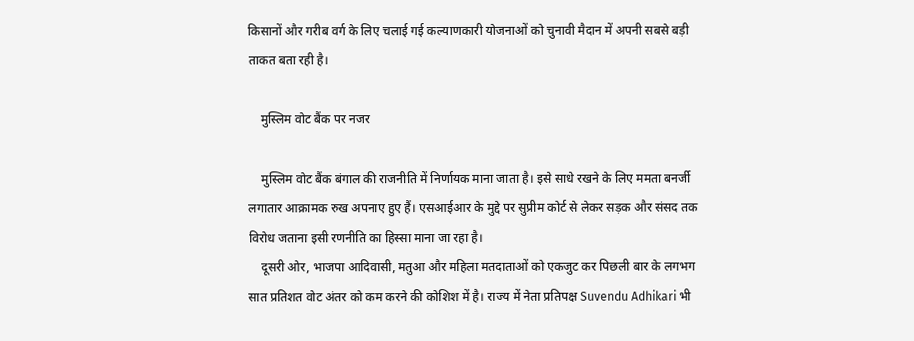किसानों और गरीब वर्ग के लिए चलाई गई कल्याणकारी योजनाओं को चुनावी मैदान में अपनी सबसे बड़ी ताकत बता रही है।

    मुस्लिम वोट बैंक पर नजर

    मुस्लिम वोट बैंक बंगाल की राजनीति में निर्णायक माना जाता है। इसे साधे रखने के लिए ममता बनर्जी लगातार आक्रामक रुख अपनाए हुए हैं। एसआईआर के मुद्दे पर सुप्रीम कोर्ट से लेकर सड़क और संसद तक विरोध जताना इसी रणनीति का हिस्सा माना जा रहा है।
    दूसरी ओर, भाजपा आदिवासी, मतुआ और महिला मतदाताओं को एकजुट कर पिछली बार के लगभग सात प्रतिशत वोट अंतर को कम करने की कोशिश में है। राज्य में नेता प्रतिपक्ष Suvendu Adhikari भी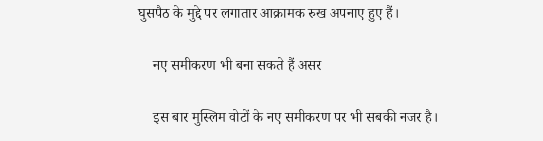घुसपैठ के मुद्दे पर लगातार आक्रामक रुख अपनाए हुए हैं।

    नए समीकरण भी बना सकते हैं असर

    इस बार मुस्लिम वोटों के नए समीकरण पर भी सबकी नजर है।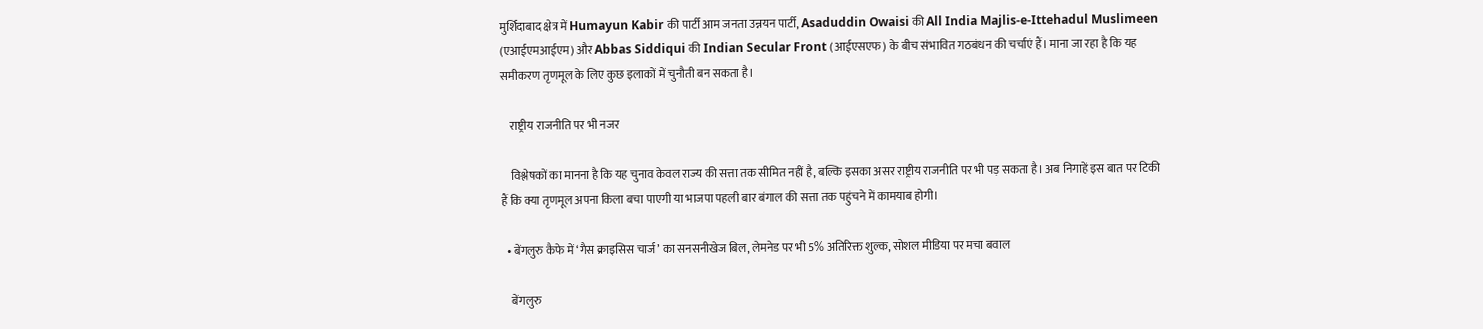मुर्शिदाबाद क्षेत्र में Humayun Kabir की पार्टी आम जनता उन्नयन पार्टी, Asaduddin Owaisi की All India Majlis-e-Ittehadul Muslimeen (एआईएमआईएम) और Abbas Siddiqui की Indian Secular Front (आईएसएफ) के बीच संभावित गठबंधन की चर्चाएं हैं। माना जा रहा है कि यह समीकरण तृणमूल के लिए कुछ इलाकों में चुनौती बन सकता है।

    राष्ट्रीय राजनीति पर भी नजर

    विश्लेषकों का मानना है कि यह चुनाव केवल राज्य की सत्ता तक सीमित नहीं है, बल्कि इसका असर राष्ट्रीय राजनीति पर भी पड़ सकता है। अब निगाहें इस बात पर टिकी हैं कि क्या तृणमूल अपना किला बचा पाएगी या भाजपा पहली बार बंगाल की सत्ता तक पहुंचने में कामयाब होगी।

  • बेंगलुरु कैफे में ‘गैस क्राइसिस चार्ज’ का सनसनीखेज बिल, लेमनेड पर भी 5% अतिरिक्त शुल्क, सोशल मीडिया पर मचा बवाल

    बेंगलुरु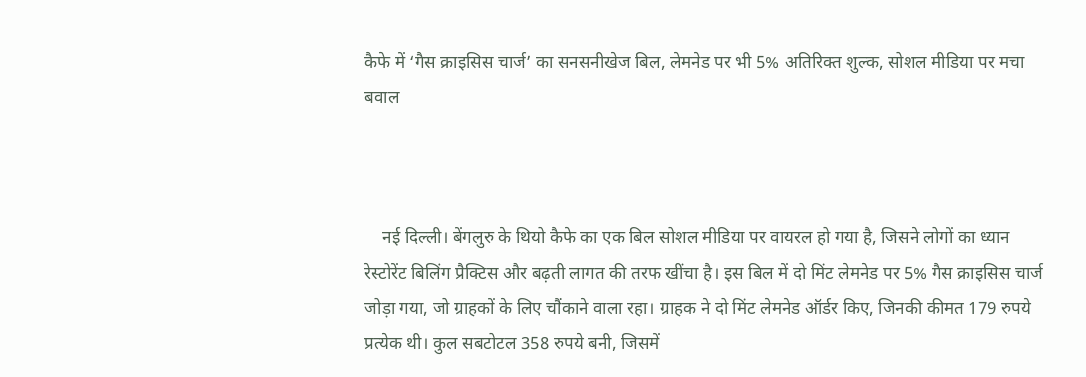कैफे में ‘गैस क्राइसिस चार्ज’ का सनसनीखेज बिल, लेमनेड पर भी 5% अतिरिक्त शुल्क, सोशल मीडिया पर मचा बवाल



    नई दिल्ली। बेंगलुरु के थियो कैफे का एक बिल सोशल मीडिया पर वायरल हो गया है, जिसने लोगों का ध्यान रेस्टोरेंट बिलिंग प्रैक्टिस और बढ़ती लागत की तरफ खींचा है। इस बिल में दो मिंट लेमनेड पर 5% गैस क्राइसिस चार्ज जोड़ा गया, जो ग्राहकों के लिए चौंकाने वाला रहा। ग्राहक ने दो मिंट लेमनेड ऑर्डर किए, जिनकी कीमत 179 रुपये प्रत्येक थी। कुल सबटोटल 358 रुपये बनी, जिसमें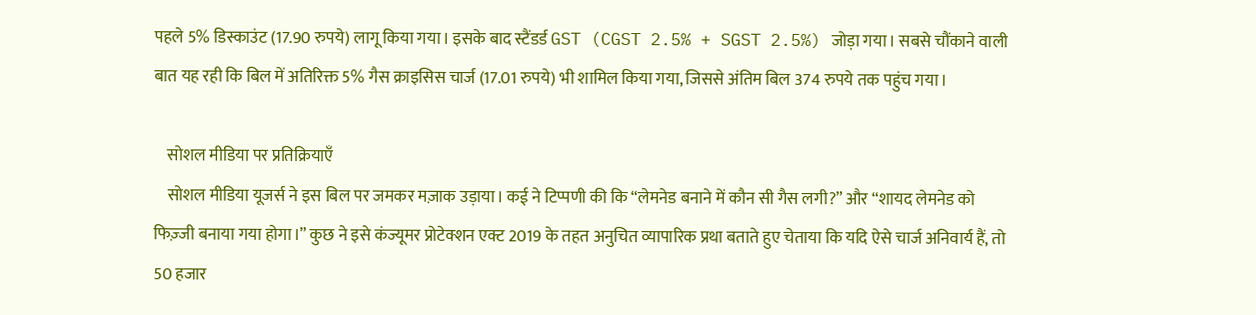पहले 5% डिस्काउंट (17.90 रुपये) लागू किया गया। इसके बाद स्टैंडर्ड GST (CGST 2.5% + SGST 2.5%) जोड़ा गया। सबसे चौंकाने वाली बात यह रही कि बिल में अतिरिक्त 5% गैस क्राइसिस चार्ज (17.01 रुपये) भी शामिल किया गया, जिससे अंतिम बिल 374 रुपये तक पहुंच गया।

    सोशल मीडिया पर प्रतिक्रियाएँ
    सोशल मीडिया यूजर्स ने इस बिल पर जमकर मज़ाक उड़ाया। कई ने टिप्पणी की कि “लेमनेड बनाने में कौन सी गैस लगी?” और “शायद लेमनेड को फिज़्जी बनाया गया होगा।” कुछ ने इसे कंज्यूमर प्रोटेक्शन एक्ट 2019 के तहत अनुचित व्यापारिक प्रथा बताते हुए चेताया कि यदि ऐसे चार्ज अनिवार्य हैं, तो 50 हजार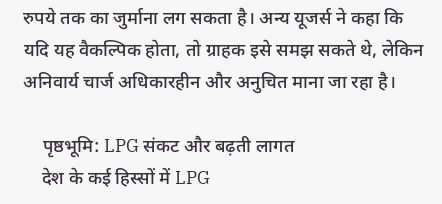रुपये तक का जुर्माना लग सकता है। अन्य यूजर्स ने कहा कि यदि यह वैकल्पिक होता, तो ग्राहक इसे समझ सकते थे, लेकिन अनिवार्य चार्ज अधिकारहीन और अनुचित माना जा रहा है।

    पृष्ठभूमि: LPG संकट और बढ़ती लागत
    देश के कई हिस्सों में LPG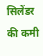सिलेंडर की कमी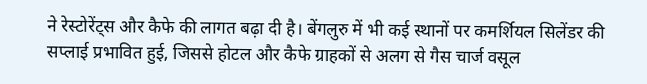ने रेस्टोरेंट्स और कैफे की लागत बढ़ा दी है। बेंगलुरु में भी कई स्थानों पर कमर्शियल सिलेंडर की सप्लाई प्रभावित हुई, जिससे होटल और कैफे ग्राहकों से अलग से गैस चार्ज वसूल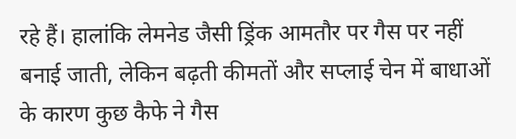रहे हैं। हालांकि लेमनेड जैसी ड्रिंक आमतौर पर गैस पर नहीं बनाई जाती, लेकिन बढ़ती कीमतों और सप्लाई चेन में बाधाओं के कारण कुछ कैफे ने गैस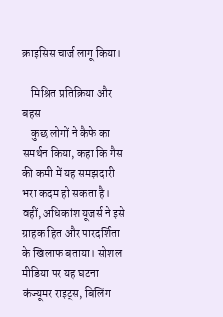क्राइसिस चार्ज लागू किया।

    मिश्रित प्रतिक्रिया और बहस
    कुछ लोगों ने कैफे का समर्थन किया, कहा कि गैस की कमी में यह समझदारी भरा कदम हो सकता है। वहीं, अधिकांश यूजर्स ने इसे ग्राहक हित और पारदर्शिता के खिलाफ बताया। सोशल मीडिया पर यह घटना कंज्यूमर राइट्स, बिलिंग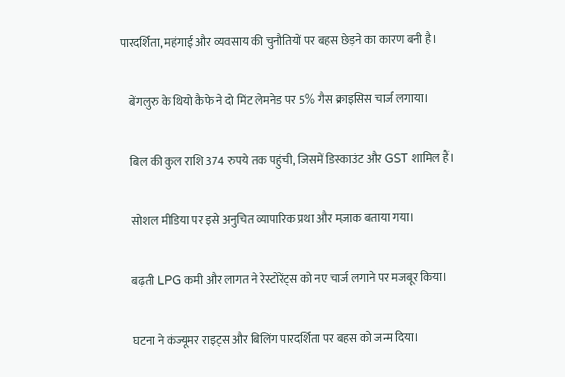पारदर्शिता, महंगाई और व्यवसाय की चुनौतियों पर बहस छेड़ने का कारण बनी है।

    बेंगलुरु के थियो कैफे ने दो मिंट लेमनेड पर 5% गैस क्राइसिस चार्ज लगाया।

    बिल की कुल राशि 374 रुपये तक पहुंची, जिसमें डिस्काउंट और GST शामिल हैं।

    सोशल मीडिया पर इसे अनुचित व्यापारिक प्रथा और मज़ाक बताया गया।

    बढ़ती LPG कमी और लागत ने रेस्टोरेंट्स को नए चार्ज लगाने पर मजबूर किया।

    घटना ने कंज्यूमर राइट्स और बिलिंग पारदर्शिता पर बहस को जन्म दिया।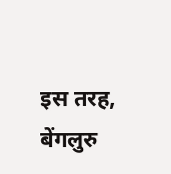इस तरह, बेंगलुरु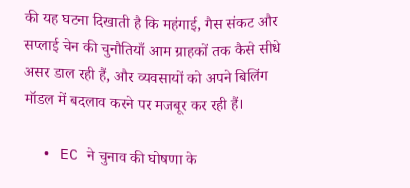की यह घटना दिखाती है कि महंगाई, गैस संकट और सप्लाई चेन की चुनौतियाँ आम ग्राहकों तक कैसे सीधे असर डाल रही हैं, और व्यवसायों को अपने बिलिंग मॉडल में बदलाव करने पर मजबूर कर रही हैं।

  • EC ने चुनाव की घोषणा के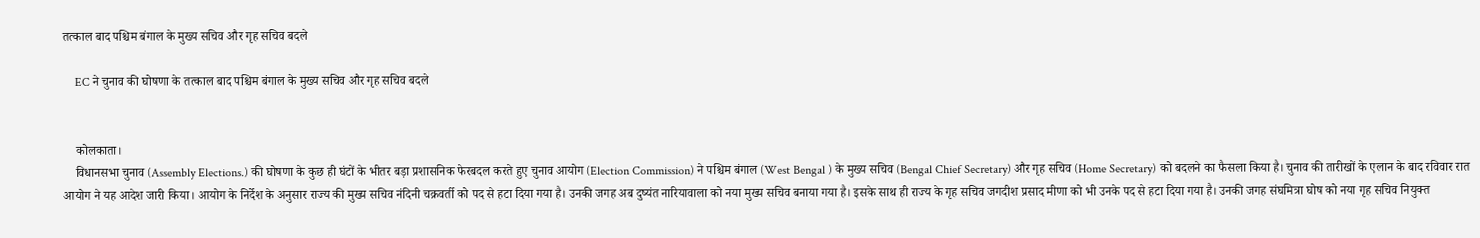तत्काल बाद पश्चिम बंगाल के मुख्य सचिव और गृह सचिव बदले

    EC ने चुनाव की घोषणा के तत्काल बाद पश्चिम बंगाल के मुख्य सचिव और गृह सचिव बदले


    कोलकाता।
    विधानसभा चुनाव (Assembly Elections.) की घोषणा के कुछ ही घंटों के भीतर बड़ा प्रशासनिक फेरबदल करते हुए चुनाव आयोग (Election Commission) ने पश्चिम बंगाल (West Bengal ) के मुख्य सचिव (Bengal Chief Secretary) और गृह सचिव (Home Secretary) को बदलने का फैसला किया है। चुनाव की तारीखों के एलान के बाद रविवार रात आयोग ने यह आदेश जारी किया। आयोग के निर्देश के अनुसार राज्य की मुख्य सचिव नंदिनी चक्रवर्ती को पद से हटा दिया गया है। उनकी जगह अब दुष्यंत नारियावाला को नया मुख्य सचिव बनाया गया है। इसके साथ ही राज्य के गृह सचिव जगदीश प्रसाद मीणा को भी उनके पद से हटा दिया गया है। उनकी जगह संघमित्रा घोष को नया गृह सचिव नियुक्त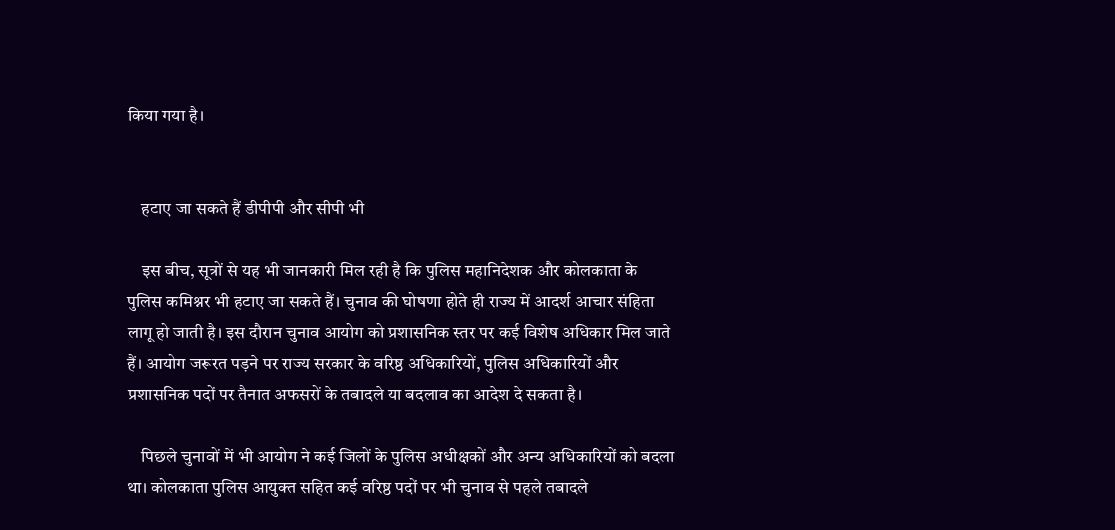किया गया है।


    हटाए जा सकते हैं डीपीपी और सीपी भी

    इस बीच, सूत्रों से यह भी जानकारी मिल रही है कि पुलिस महानिदेशक और कोलकाता के पुलिस कमिश्नर भी हटाए जा सकते हैं। चुनाव की घोषणा होते ही राज्य में आदर्श आचार संहिता लागू हो जाती है। इस दौरान चुनाव आयोग को प्रशासनिक स्तर पर कई विशेष अधिकार मिल जाते हैं। आयोग जरूरत पड़ने पर राज्य सरकार के वरिष्ठ अधिकारियों, पुलिस अधिकारियों और प्रशासनिक पदों पर तैनात अफसरों के तबादले या बदलाव का आदेश दे सकता है।

    पिछले चुनावों में भी आयोग ने कई जिलों के पुलिस अधीक्षकों और अन्य अधिकारियों को बदला था। कोलकाता पुलिस आयुक्त सहित कई वरिष्ठ पदों पर भी चुनाव से पहले तबादले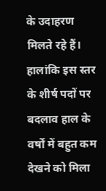के उदाहरण मिलते रहे हैं। हालांकि इस स्तर के शीर्ष पदों पर बदलाव हाल के वर्षों में बहुत कम देखने को मिला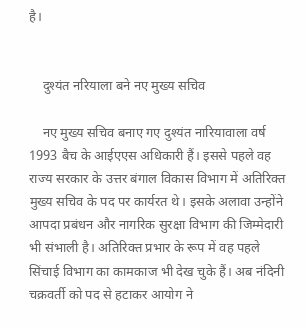है।


    दुश्यंत नरियाला बने नए मुख्य सचिव

    नए मुख्य सचिव बनाए गए दुश्यंत नारियावाला वर्ष 1993 बैच के आईएएस अधिकारी हैं। इससे पहले वह राज्य सरकार के उत्तर बंगाल विकास विभाग में अतिरिक्त मुख्य सचिव के पद पर कार्यरत थे। इसके अलावा उन्होंने आपदा प्रबंधन और नागरिक सुरक्षा विभाग की जिम्मेदारी भी संभाली है। अतिरिक्त प्रभार के रूप में वह पहले सिंचाई विभाग का कामकाज भी देख चुके हैं। अब नंदिनी चक्रवर्ती को पद से हटाकर आयोग ने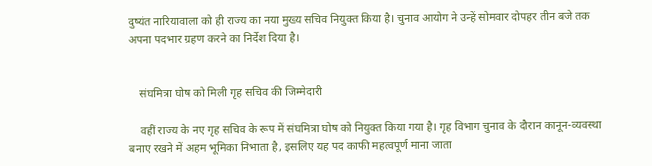दुष्यंत नारियावाला को ही राज्य का नया मुख्य सचिव नियुक्त किया है। चुनाव आयोग ने उन्हें सोमवार दोपहर तीन बजे तक अपना पदभार ग्रहण करने का निर्देश दिया है।


    संघमित्रा घोष को मिली गृह सचिव की जिम्मेदारी

    वहीं राज्य के नए गृह सचिव के रूप में संघमित्रा घोष को नियुक्त किया गया है। गृह विभाग चुनाव के दौरान कानून-व्यवस्था बनाए रखने में अहम भूमिका निभाता है, इसलिए यह पद काफी महत्वपूर्ण माना जाता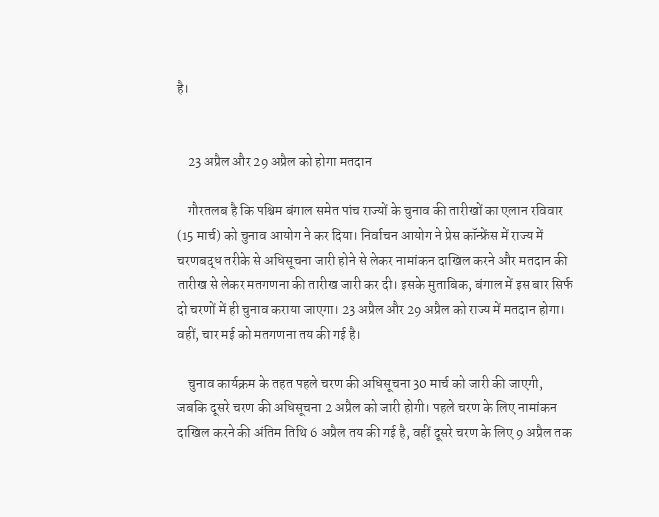है।


    23 अप्रैल और 29 अप्रैल को होगा मतदान

    गौरतलब है कि पश्चिम बंगाल समेत पांच राज्यों के चुनाव की तारीखों का एलान रविवार (15 मार्च) को चुनाव आयोग ने कर दिया। निर्वाचन आयोग ने प्रेस कॉन्फ्रेंस में राज्य में चरणबद्ध तरीके से अधिसूचना जारी होने से लेकर नामांकन दाखिल करने और मतदान की तारीख से लेकर मतगणना की तारीख जारी कर दी। इसके मुताबिक, बंगाल में इस बार सिर्फ दो चरणों में ही चुनाव कराया जाएगा। 23 अप्रैल और 29 अप्रैल को राज्य में मतदान होगा। वहीं, चार मई को मतगणना तय की गई है।

    चुनाव कार्यक्रम के तहत पहले चरण की अधिसूचना 30 मार्च को जारी की जाएगी, जबकि दूसरे चरण की अधिसूचना 2 अप्रैल को जारी होगी। पहले चरण के लिए नामांकन दाखिल करने की अंतिम तिथि 6 अप्रैल तय की गई है, वहीं दूसरे चरण के लिए 9 अप्रैल तक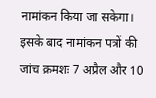नामांकन किया जा सकेगा। इसके बाद नामांकन पत्रों की जांच क्रमशः 7 अप्रैल और 10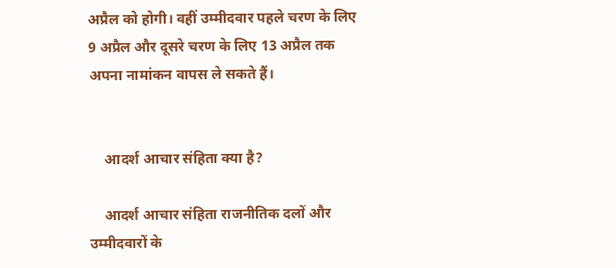अप्रैल को होगी। वहीं उम्मीदवार पहले चरण के लिए 9 अप्रैल और दूसरे चरण के लिए 13 अप्रैल तक अपना नामांकन वापस ले सकते हैं।


    आदर्श आचार संहिता क्या है?

    आदर्श आचार संहिता राजनीतिक दलों और उम्मीदवारों के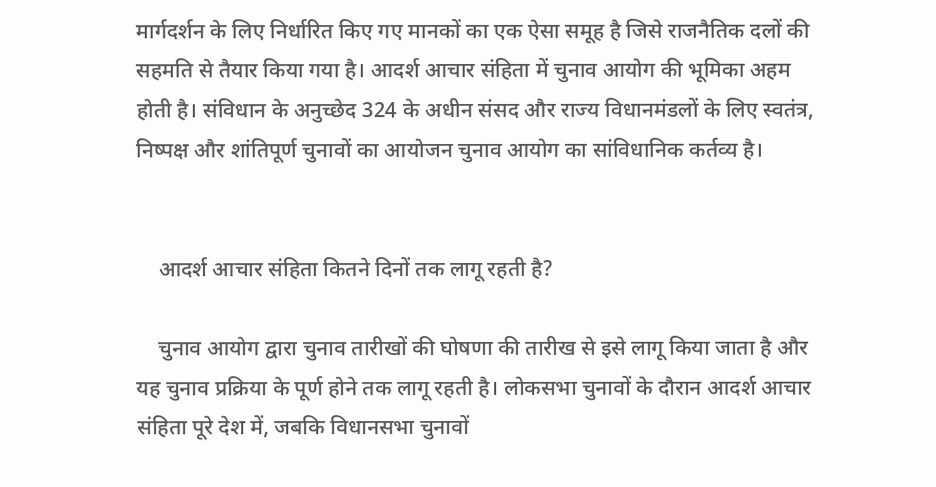मार्गदर्शन के लिए निर्धारित किए गए मानकों का एक ऐसा समूह है जिसे राजनैतिक दलों की सहमति से तैयार किया गया है। आदर्श आचार संहिता में चुनाव आयोग की भूमिका अहम होती है। संविधान के अनुच्छेद 324 के अधीन संसद और राज्य विधानमंडलों के लिए स्वतंत्र, निष्पक्ष और शांतिपूर्ण चुनावों का आयोजन चुनाव आयोग का सांविधानिक कर्तव्य है।


    आदर्श आचार संहिता कितने दिनों तक लागू रहती है?

    चुनाव आयोग द्वारा चुनाव तारीखों की घोषणा की तारीख से इसे लागू किया जाता है और यह चुनाव प्रक्रिया के पूर्ण होने तक लागू रहती है। लोकसभा चुनावों के दौरान आदर्श आचार संहिता पूरे देश में, जबकि विधानसभा चुनावों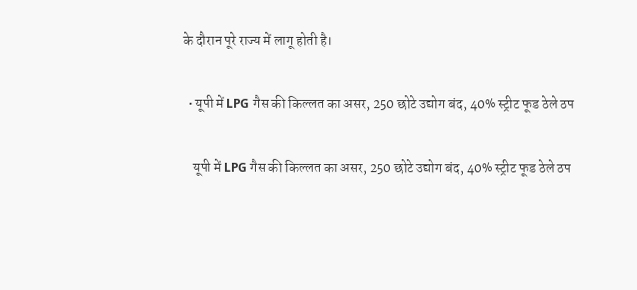के दौरान पूरे राज्य में लागू होती है।

  • यूपी में LPG गैस की किल्लत का असर, 250 छोटे उद्योग बंद, 40% स्ट्रीट फूड ठेले ठप

    यूपी में LPG गैस की किल्लत का असर, 250 छोटे उद्योग बंद, 40% स्ट्रीट फूड ठेले ठप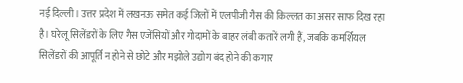नई दिल्ली। उत्तर प्रदेश में लखनऊ समेत कई जिलों में एलपीजी गैस की किल्लत का असर साफ दिख रहा है। घरेलू सिलेंडरों के लिए गैस एजेंसियों और गोदामों के बाहर लंबी कतारें लगी हैं, जबकि कमर्शियल सिलेंडरों की आपूर्ति न होने से छोटे और मझोले उद्योग बंद होने की कगार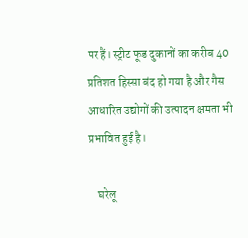पर हैं। स्ट्रीट फूड दुकानों का करीब 40 प्रतिशत हिस्सा बंद हो गया है और गैस आधारित उद्योगों की उत्पादन क्षमता भी प्रभावित हुई है।

    घरेलू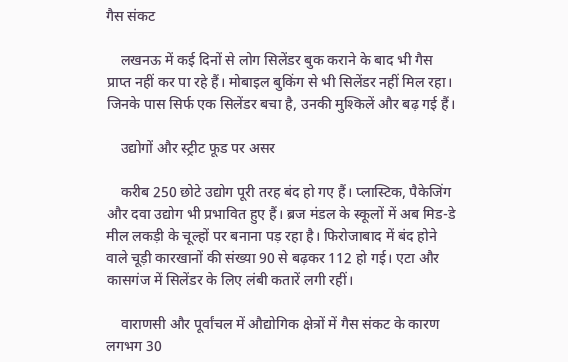गैस संकट

    लखनऊ में कई दिनों से लोग सिलेंडर बुक कराने के बाद भी गैस प्राप्त नहीं कर पा रहे हैं। मोबाइल बुकिंग से भी सिलेंडर नहीं मिल रहा। जिनके पास सिर्फ एक सिलेंडर बचा है, उनकी मुश्किलें और बढ़ गई हैं।

    उद्योगों और स्ट्रीट फूड पर असर

    करीब 250 छोटे उद्योग पूरी तरह बंद हो गए हैं। प्लास्टिक, पैकेजिंग और दवा उद्योग भी प्रभावित हुए हैं। ब्रज मंडल के स्कूलों में अब मिड-डे मील लकड़ी के चूल्हों पर बनाना पड़ रहा है। फिरोजाबाद में बंद होने वाले चूड़ी कारखानों की संख्या 90 से बढ़कर 112 हो गई। एटा और कासगंज में सिलेंडर के लिए लंबी कतारें लगी रहीं।

    वाराणसी और पूर्वांचल में औद्योगिक क्षेत्रों में गैस संकट के कारण लगभग 30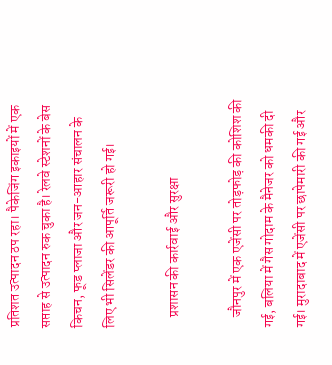प्रतिशत उत्पादन ठप रहा। पैकेजिंग इकाइयों में एक सप्ताह से उत्पादन रुक चुका है। रेलवे स्टेशनों के बेस किचन, फूड प्लाजा और जन-आहार संचालन के लिए भी सिलेंडर की आपूर्ति जरूरी हो गई।

    प्रशासन की कार्रवाई और सुरक्षा

    जौनपुर में एक एजेंसी पर तोड़फोड़ की कोशिश की गई, बलिया में गैस गोदाम के मैनेजर को धमकी दी गई। मुरादाबाद में एजेंसी पर छापेमारी की गई और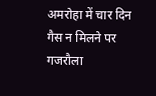अमरोहा में चार दिन गैस न मिलने पर गजरौला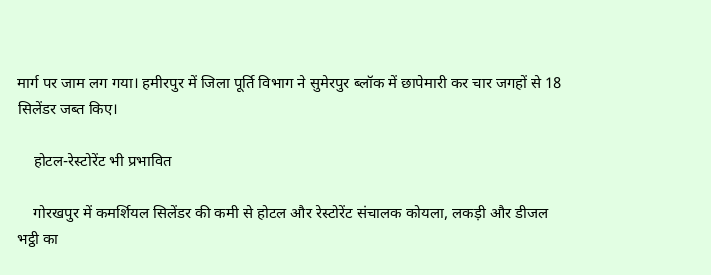मार्ग पर जाम लग गया। हमीरपुर में जिला पूर्ति विभाग ने सुमेरपुर ब्लॉक में छापेमारी कर चार जगहों से 18 सिलेंडर जब्त किए।

    होटल-रेस्टोरेंट भी प्रभावित

    गोरखपुर में कमर्शियल सिलेंडर की कमी से होटल और रेस्टोरेंट संचालक कोयला, लकड़ी और डीजल भट्ठी का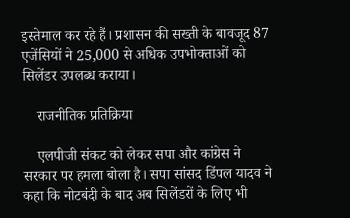इस्तेमाल कर रहे हैं। प्रशासन की सख्ती के बावजूद 87 एजेंसियों ने 25,000 से अधिक उपभोक्ताओं को सिलेंडर उपलब्ध कराया।

    राजनीतिक प्रतिक्रिया

    एलपीजी संकट को लेकर सपा और कांग्रेस ने सरकार पर हमला बोला है। सपा सांसद डिंपल यादव ने कहा कि नोटबंदी के बाद अब सिलेंडरों के लिए भी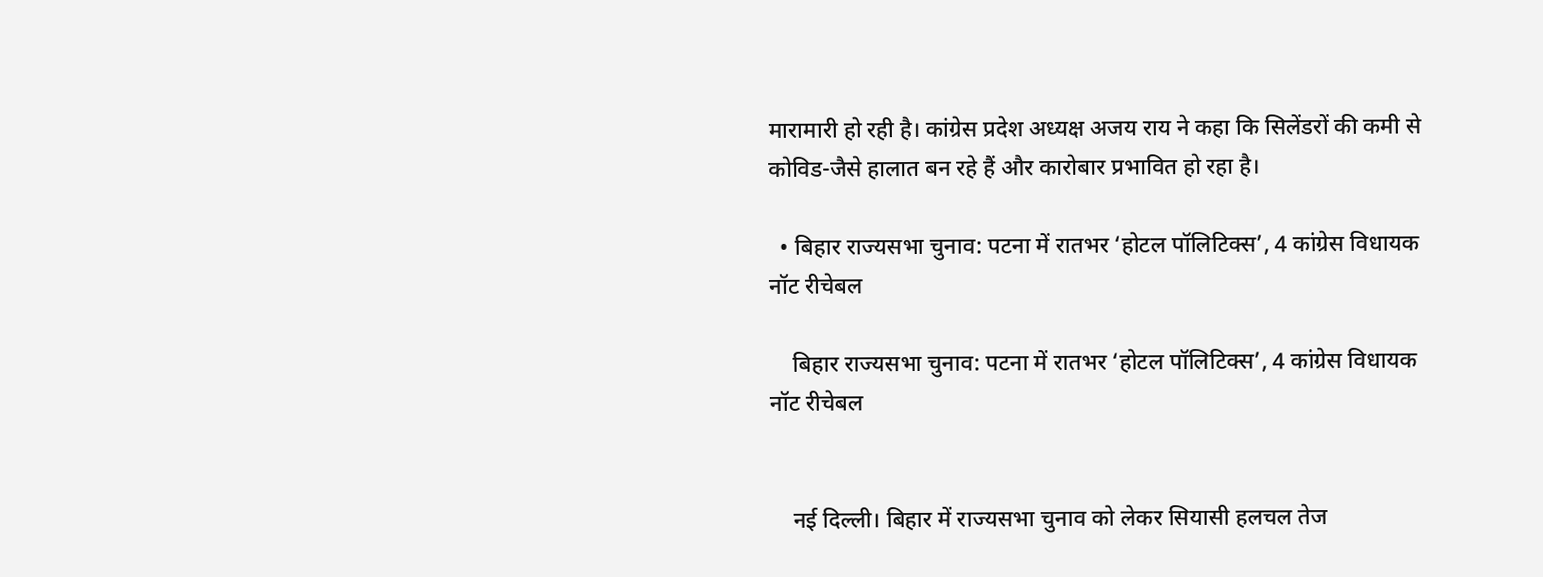मारामारी हो रही है। कांग्रेस प्रदेश अध्यक्ष अजय राय ने कहा कि सिलेंडरों की कमी से कोविड-जैसे हालात बन रहे हैं और कारोबार प्रभावित हो रहा है।

  • बिहार राज्यसभा चुनाव: पटना में रातभर ‘होटल पॉलिटिक्स’, 4 कांग्रेस विधायक नॉट रीचेबल

    बिहार राज्यसभा चुनाव: पटना में रातभर ‘होटल पॉलिटिक्स’, 4 कांग्रेस विधायक नॉट रीचेबल


    नई दिल्ली। बिहार में राज्यसभा चुनाव को लेकर सियासी हलचल तेज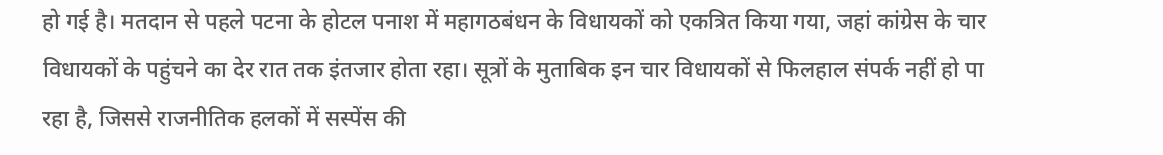हो गई है। मतदान से पहले पटना के होटल पनाश में महागठबंधन के विधायकों को एकत्रित किया गया, जहां कांग्रेस के चार विधायकों के पहुंचने का देर रात तक इंतजार होता रहा। सूत्रों के मुताबिक इन चार विधायकों से फिलहाल संपर्क नहीं हो पा रहा है, जिससे राजनीतिक हलकों में सस्पेंस की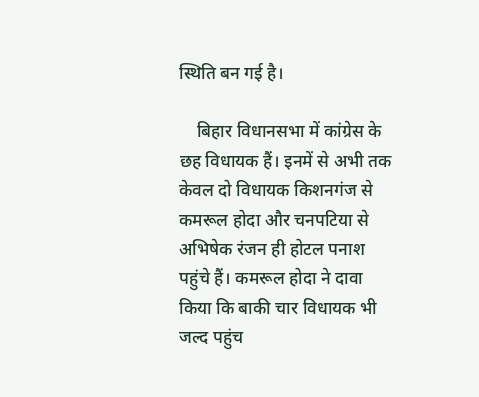स्थिति बन गई है।

    बिहार विधानसभा में कांग्रेस के छह विधायक हैं। इनमें से अभी तक केवल दो विधायक किशनगंज से कमरूल होदा और चनपटिया से अभिषेक रंजन ही होटल पनाश पहुंचे हैं। कमरूल होदा ने दावा किया कि बाकी चार विधायक भी जल्द पहुंच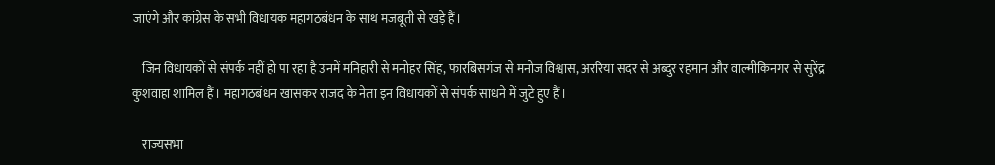जाएंगे और कांग्रेस के सभी विधायक महागठबंधन के साथ मजबूती से खड़े हैं।

    जिन विधायकों से संपर्क नहीं हो पा रहा है उनमें मनिहारी से मनोहर सिंह, फारबिसगंज से मनोज विश्वास, अररिया सदर से अब्दुर रहमान और वाल्मीकिनगर से सुरेंद्र कुशवाहा शामिल हैं। महागठबंधन खासकर राजद के नेता इन विधायकों से संपर्क साधने में जुटे हुए हैं।

    राज्यसभा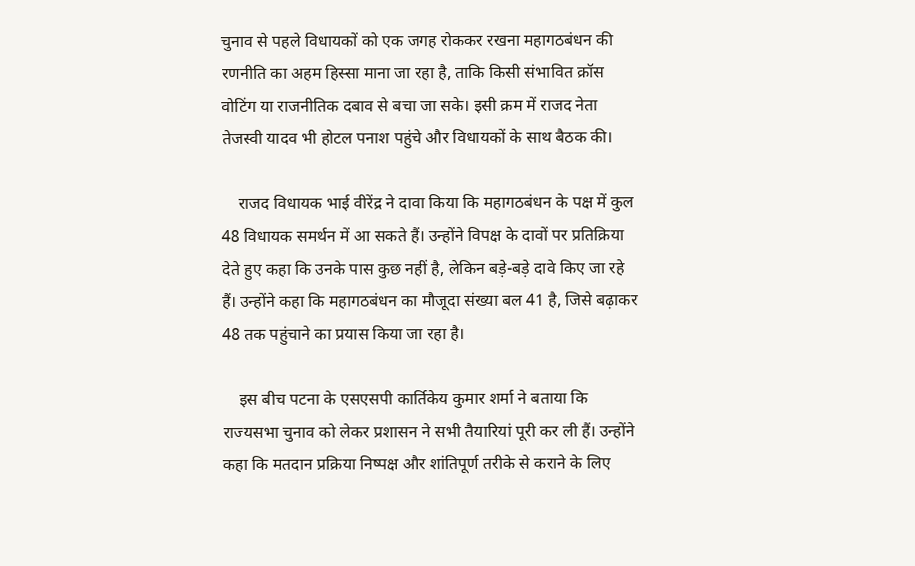चुनाव से पहले विधायकों को एक जगह रोककर रखना महागठबंधन की रणनीति का अहम हिस्सा माना जा रहा है, ताकि किसी संभावित क्रॉस वोटिंग या राजनीतिक दबाव से बचा जा सके। इसी क्रम में राजद नेता तेजस्वी यादव भी होटल पनाश पहुंचे और विधायकों के साथ बैठक की।

    राजद विधायक भाई वीरेंद्र ने दावा किया कि महागठबंधन के पक्ष में कुल 48 विधायक समर्थन में आ सकते हैं। उन्होंने विपक्ष के दावों पर प्रतिक्रिया देते हुए कहा कि उनके पास कुछ नहीं है, लेकिन बड़े-बड़े दावे किए जा रहे हैं। उन्होंने कहा कि महागठबंधन का मौजूदा संख्या बल 41 है, जिसे बढ़ाकर 48 तक पहुंचाने का प्रयास किया जा रहा है।

    इस बीच पटना के एसएसपी कार्तिकेय कुमार शर्मा ने बताया कि राज्यसभा चुनाव को लेकर प्रशासन ने सभी तैयारियां पूरी कर ली हैं। उन्होंने कहा कि मतदान प्रक्रिया निष्पक्ष और शांतिपूर्ण तरीके से कराने के लिए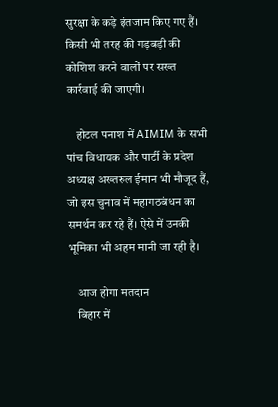सुरक्षा के कड़े इंतजाम किए गए हैं। किसी भी तरह की गड़बड़ी की कोशिश करने वालों पर सख्त कार्रवाई की जाएगी।

    होटल पनाश में AIMIM के सभी पांच विधायक और पार्टी के प्रदेश अध्यक्ष अख्तरुल ईमान भी मौजूद हैं, जो इस चुनाव में महागठबंधन का समर्थन कर रहे हैं। ऐसे में उनकी भूमिका भी अहम मानी जा रही है।

    आज होगा मतदान
    बिहार में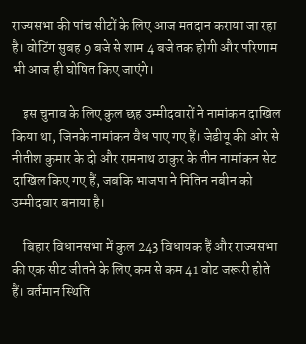राज्यसभा की पांच सीटों के लिए आज मतदान कराया जा रहा है। वोटिंग सुबह 9 बजे से शाम 4 बजे तक होगी और परिणाम भी आज ही घोषित किए जाएंगे।

    इस चुनाव के लिए कुल छह उम्मीदवारों ने नामांकन दाखिल किया था, जिनके नामांकन वैध पाए गए हैं। जेडीयू की ओर से नीतीश कुमार के दो और रामनाथ ठाकुर के तीन नामांकन सेट दाखिल किए गए हैं, जबकि भाजपा ने नितिन नबीन को उम्मीदवार बनाया है।

    बिहार विधानसभा में कुल 243 विधायक हैं और राज्यसभा की एक सीट जीतने के लिए कम से कम 41 वोट जरूरी होते हैं। वर्तमान स्थिति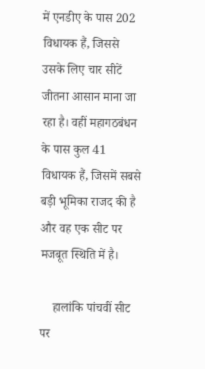में एनडीए के पास 202 विधायक हैं, जिससे उसके लिए चार सीटें जीतना आसान माना जा रहा है। वहीं महागठबंधन के पास कुल 41 विधायक हैं, जिसमें सबसे बड़ी भूमिका राजद की है और वह एक सीट पर मजबूत स्थिति में है।

    हालांकि पांचवीं सीट पर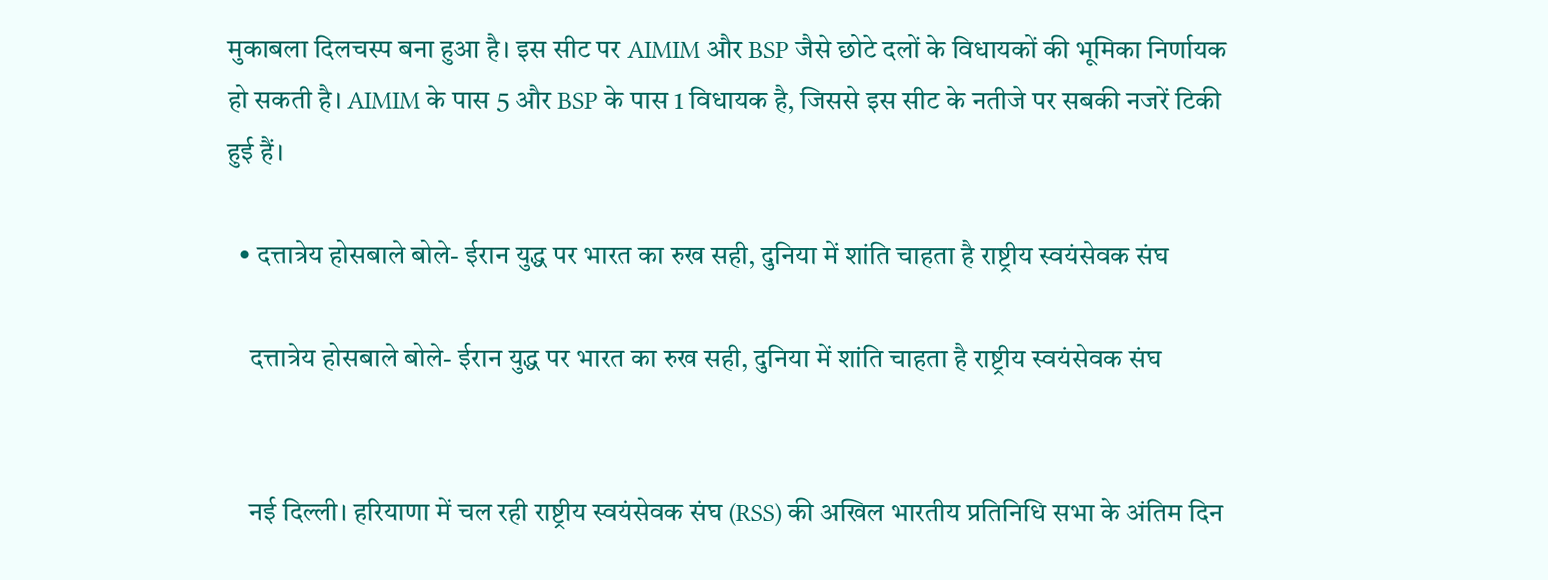मुकाबला दिलचस्प बना हुआ है। इस सीट पर AIMIM और BSP जैसे छोटे दलों के विधायकों की भूमिका निर्णायक हो सकती है। AIMIM के पास 5 और BSP के पास 1 विधायक है, जिससे इस सीट के नतीजे पर सबकी नजरें टिकी हुई हैं।

  • दत्तात्रेय होसबाले बोले- ईरान युद्ध पर भारत का रुख सही, दुनिया में शांति चाहता है राष्ट्रीय स्वयंसेवक संघ

    दत्तात्रेय होसबाले बोले- ईरान युद्ध पर भारत का रुख सही, दुनिया में शांति चाहता है राष्ट्रीय स्वयंसेवक संघ


    नई दिल्ली। हरियाणा में चल रही राष्ट्रीय स्वयंसेवक संघ (RSS) की अखिल भारतीय प्रतिनिधि सभा के अंतिम दिन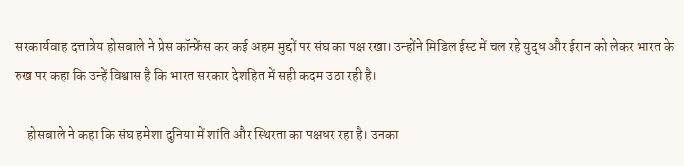सरकार्यवाह दत्तात्रेय होसबाले ने प्रेस कॉन्फ्रेंस कर कई अहम मुद्दों पर संघ का पक्ष रखा। उन्होंने मिडिल ईस्ट में चल रहे युद्ध और ईरान को लेकर भारत के रुख पर कहा कि उन्हें विश्वास है कि भारत सरकार देशहित में सही कदम उठा रही है।

    होसबाले ने कहा कि संघ हमेशा दुनिया में शांति और स्थिरता का पक्षधर रहा है। उनका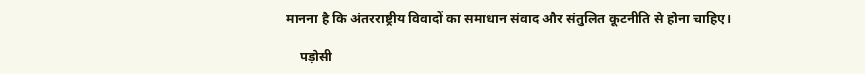मानना है कि अंतरराष्ट्रीय विवादों का समाधान संवाद और संतुलित कूटनीति से होना चाहिए।

    पड़ोसी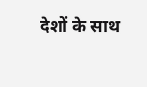देशों के साथ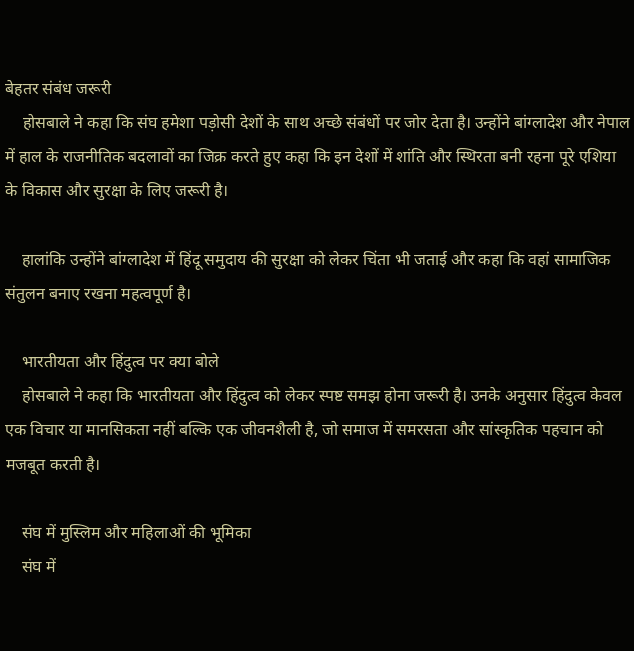बेहतर संबंध जरूरी
    होसबाले ने कहा कि संघ हमेशा पड़ोसी देशों के साथ अच्छे संबंधों पर जोर देता है। उन्होंने बांग्लादेश और नेपाल में हाल के राजनीतिक बदलावों का जिक्र करते हुए कहा कि इन देशों में शांति और स्थिरता बनी रहना पूरे एशिया के विकास और सुरक्षा के लिए जरूरी है।

    हालांकि उन्होंने बांग्लादेश में हिंदू समुदाय की सुरक्षा को लेकर चिंता भी जताई और कहा कि वहां सामाजिक संतुलन बनाए रखना महत्वपूर्ण है।

    भारतीयता और हिंदुत्व पर क्या बोले
    होसबाले ने कहा कि भारतीयता और हिंदुत्व को लेकर स्पष्ट समझ होना जरूरी है। उनके अनुसार हिंदुत्व केवल एक विचार या मानसिकता नहीं बल्कि एक जीवनशैली है, जो समाज में समरसता और सांस्कृतिक पहचान को मजबूत करती है।

    संघ में मुस्लिम और महिलाओं की भूमिका
    संघ में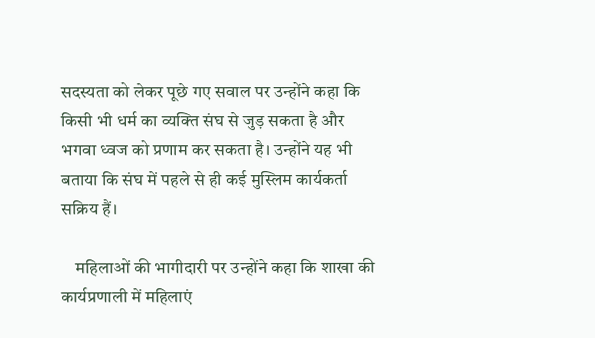सदस्यता को लेकर पूछे गए सवाल पर उन्होंने कहा कि किसी भी धर्म का व्यक्ति संघ से जुड़ सकता है और भगवा ध्वज को प्रणाम कर सकता है। उन्होंने यह भी बताया कि संघ में पहले से ही कई मुस्लिम कार्यकर्ता सक्रिय हैं।

    महिलाओं की भागीदारी पर उन्होंने कहा कि शाखा की कार्यप्रणाली में महिलाएं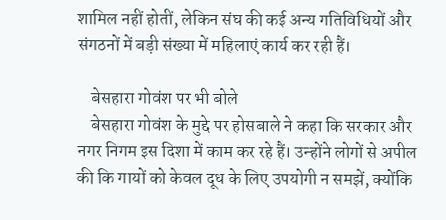शामिल नहीं होतीं, लेकिन संघ की कई अन्य गतिविधियों और संगठनों में बड़ी संख्या में महिलाएं कार्य कर रही हैं।

    बेसहारा गोवंश पर भी बोले
    बेसहारा गोवंश के मुद्दे पर होसबाले ने कहा कि सरकार और नगर निगम इस दिशा में काम कर रहे हैं। उन्होंने लोगों से अपील की कि गायों को केवल दूध के लिए उपयोगी न समझें, क्योंकि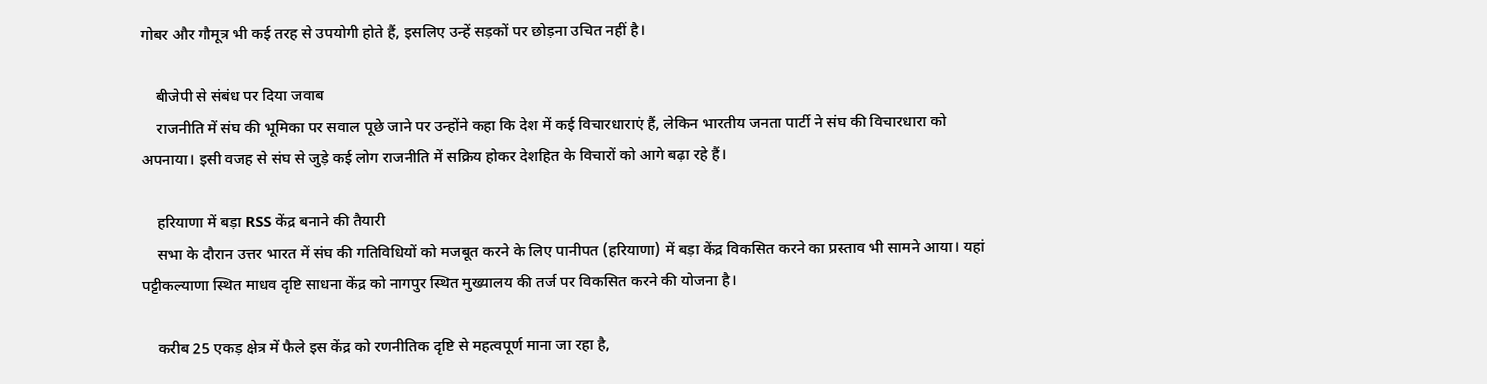गोबर और गौमूत्र भी कई तरह से उपयोगी होते हैं, इसलिए उन्हें सड़कों पर छोड़ना उचित नहीं है।

    बीजेपी से संबंध पर दिया जवाब
    राजनीति में संघ की भूमिका पर सवाल पूछे जाने पर उन्होंने कहा कि देश में कई विचारधाराएं हैं, लेकिन भारतीय जनता पार्टी ने संघ की विचारधारा को अपनाया। इसी वजह से संघ से जुड़े कई लोग राजनीति में सक्रिय होकर देशहित के विचारों को आगे बढ़ा रहे हैं।

    हरियाणा में बड़ा RSS केंद्र बनाने की तैयारी
    सभा के दौरान उत्तर भारत में संघ की गतिविधियों को मजबूत करने के लिए पानीपत (हरियाणा) में बड़ा केंद्र विकसित करने का प्रस्ताव भी सामने आया। यहां पट्टीकल्याणा स्थित माधव दृष्टि साधना केंद्र को नागपुर स्थित मुख्यालय की तर्ज पर विकसित करने की योजना है।

    करीब 25 एकड़ क्षेत्र में फैले इस केंद्र को रणनीतिक दृष्टि से महत्वपूर्ण माना जा रहा है,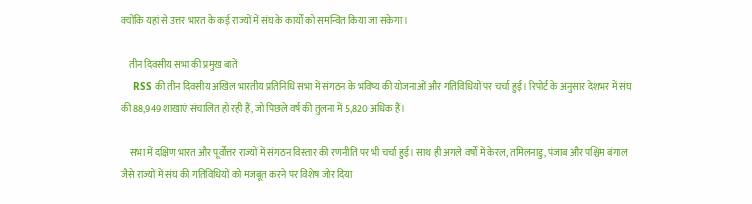क्योंकि यहां से उत्तर भारत के कई राज्यों में संघ के कार्यों को समन्वित किया जा सकेगा।

    तीन दिवसीय सभा की प्रमुख बातें
    RSS की तीन दिवसीय अखिल भारतीय प्रतिनिधि सभा में संगठन के भविष्य की योजनाओं और गतिविधियों पर चर्चा हुई। रिपोर्ट के अनुसार देशभर में संघ की 88,949 शाखाएं संचालित हो रही हैं, जो पिछले वर्ष की तुलना में 5,820 अधिक हैं।

    सभा में दक्षिण भारत और पूर्वोत्तर राज्यों में संगठन विस्तार की रणनीति पर भी चर्चा हुई। साथ ही अगले वर्षों में केरल, तमिलनाडु, पंजाब और पश्चिम बंगाल जैसे राज्यों में संघ की गतिविधियों को मजबूत करने पर विशेष जोर दिया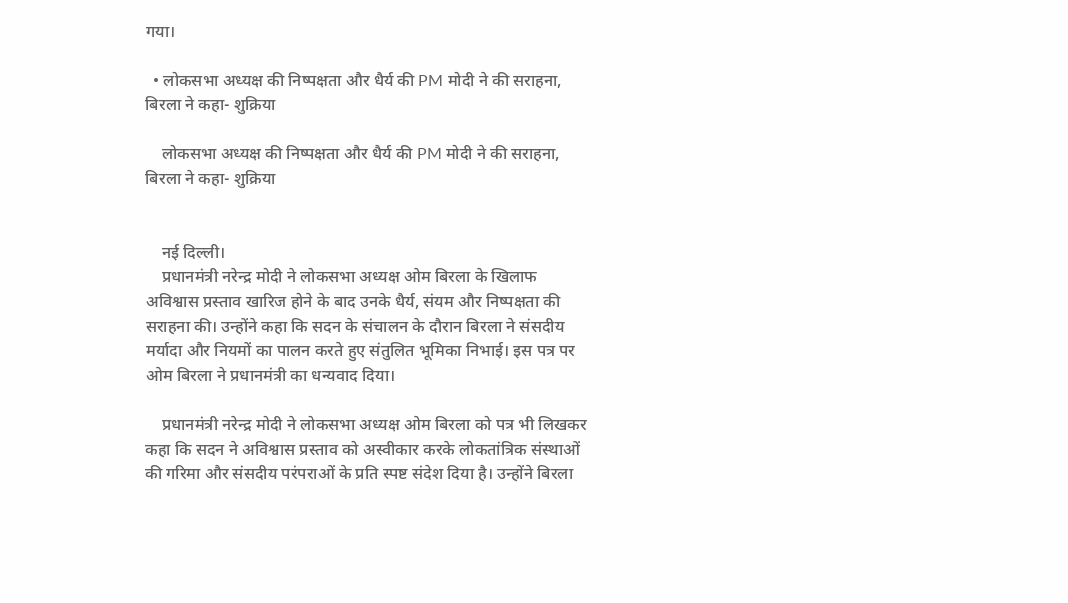गया।

  • लोकसभा अध्यक्ष की निष्पक्षता और धैर्य की PM मोदी ने की सराहना, बिरला ने कहा- शुक्रिया

    लोकसभा अध्यक्ष की निष्पक्षता और धैर्य की PM मोदी ने की सराहना, बिरला ने कहा- शुक्रिया


    नई दिल्ली।
    प्रधानमंत्री नरेन्द्र मोदी ने लोकसभा अध्यक्ष ओम बिरला के खिलाफ अविश्वास प्रस्ताव खारिज होने के बाद उनके धैर्य, संयम और निष्पक्षता की सराहना की। उन्होंने कहा कि सदन के संचालन के दौरान बिरला ने संसदीय मर्यादा और नियमों का पालन करते हुए संतुलित भूमिका निभाई। इस पत्र पर ओम बिरला ने प्रधानमंत्री का धन्यवाद दिया।

    प्रधानमंत्री नरेन्द्र मोदी ने लोकसभा अध्यक्ष ओम बिरला को पत्र भी लिखकर कहा कि सदन ने अविश्वास प्रस्ताव को अस्वीकार करके लोकतांत्रिक संस्थाओं की गरिमा और संसदीय परंपराओं के प्रति स्पष्ट संदेश दिया है। उन्होंने बिरला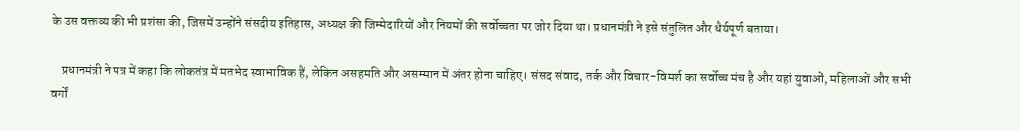के उस वक्तव्य की भी प्रशंसा की, जिसमें उन्होंने संसदीय इतिहास, अध्यक्ष की जिम्मेदारियों और नियमों की सर्वोच्चता पर जोर दिया था। प्रधानमंत्री ने इसे संतुलित और धैर्यपूर्ण बताया।

    प्रधानमंत्री ने पत्र में कहा कि लोकतंत्र में मतभेद स्वाभाविक हैं, लेकिन असहमति और असम्मान में अंतर होना चाहिए। संसद संवाद, तर्क और विचार-विमर्श का सर्वोच्च मंच है और यहां युवाओं, महिलाओं और सभी वर्गों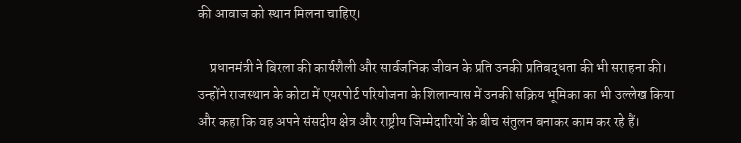की आवाज को स्थान मिलना चाहिए।

    प्रधानमंत्री ने बिरला की कार्यशैली और सार्वजनिक जीवन के प्रति उनकी प्रतिबद्धता की भी सराहना की। उन्होंने राजस्थान के कोटा में एयरपोर्ट परियोजना के शिलान्यास में उनकी सक्रिय भूमिका का भी उल्लेख किया और कहा कि वह अपने संसदीय क्षेत्र और राष्ट्रीय जिम्मेदारियों के बीच संतुलन बनाकर काम कर रहे हैं।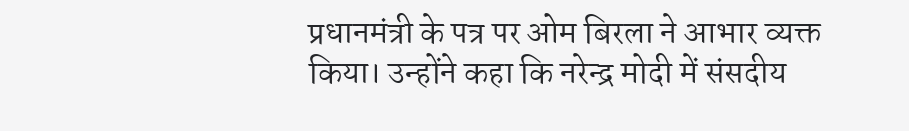प्रधानमंत्री के पत्र पर ओम बिरला ने आभार व्यक्त किया। उन्होंने कहा कि नरेन्द्र मोदी में संसदीय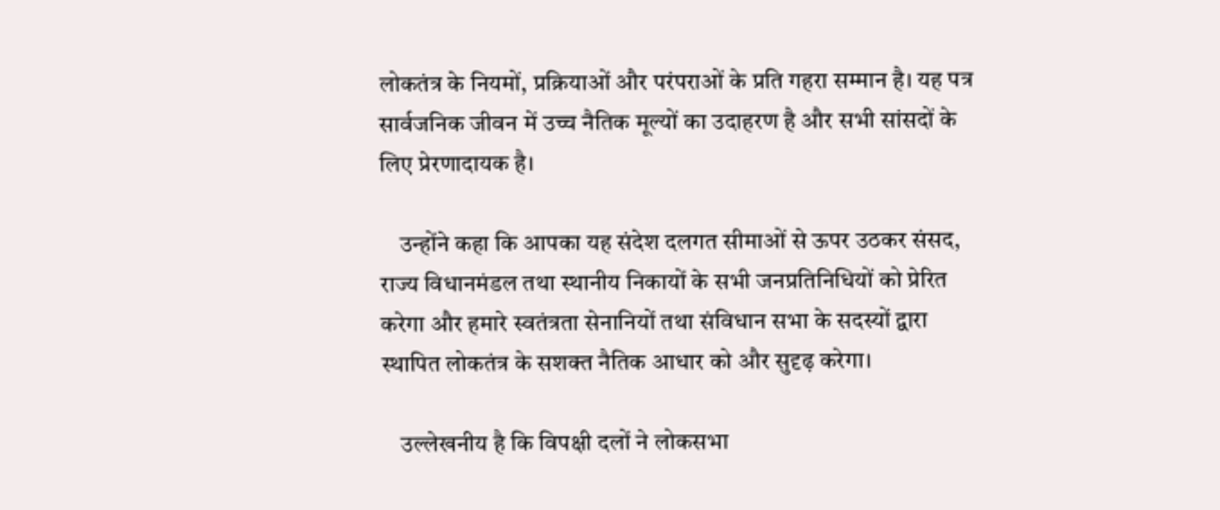लोकतंत्र के नियमों, प्रक्रियाओं और परंपराओं के प्रति गहरा सम्मान है। यह पत्र सार्वजनिक जीवन में उच्च नैतिक मूल्यों का उदाहरण है और सभी सांसदों के लिए प्रेरणादायक है।

    उन्होंने कहा कि आपका यह संदेश दलगत सीमाओं से ऊपर उठकर संसद, राज्य विधानमंडल तथा स्थानीय निकायों के सभी जनप्रतिनिधियों को प्रेरित करेगा और हमारे स्वतंत्रता सेनानियों तथा संविधान सभा के सदस्यों द्वारा स्थापित लोकतंत्र के सशक्त नैतिक आधार को और सुदृढ़ करेगा।

    उल्लेखनीय है कि विपक्षी दलों ने लोकसभा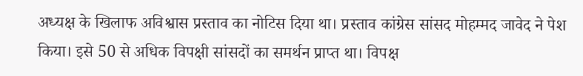अध्यक्ष के खिलाफ अविश्वास प्रस्ताव का नोटिस दिया था। प्रस्ताव कांग्रेस सांसद मोहम्मद जावेद ने पेश किया। इसे 50 से अधिक विपक्षी सांसदों का समर्थन प्राप्त था। विपक्ष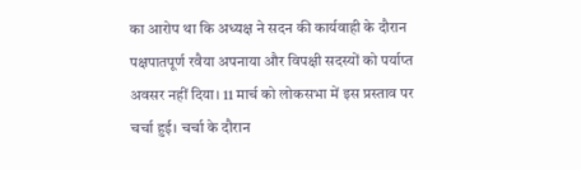का आरोप था कि अध्यक्ष ने सदन की कार्यवाही के दौरान पक्षपातपूर्ण रवैया अपनाया और विपक्षी सदस्यों को पर्याप्त अवसर नहीं दिया। 11 मार्च को लोकसभा में इस प्रस्ताव पर चर्चा हुई। चर्चा के दौरान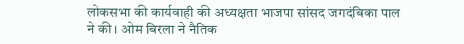लोकसभा की कार्यवाही की अध्यक्षता भाजपा सांसद जगदंबिका पाल ने की। ओम बिरला ने नैतिक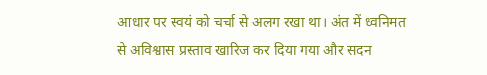आधार पर स्वयं को चर्चा से अलग रखा था। अंत में ध्वनिमत से अविश्वास प्रस्ताव खारिज कर दिया गया और सदन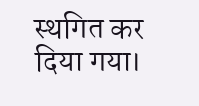स्थगित कर दिया गया।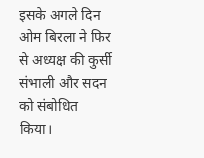इसके अगले दिन ओम बिरला ने फिर से अध्यक्ष की कुर्सी संभाली और सदन को संबोधित किया।